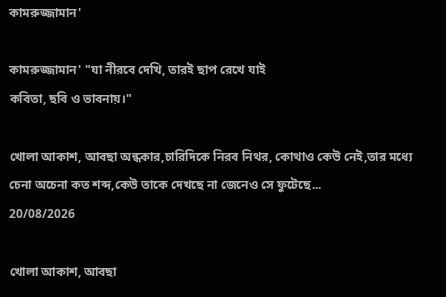কামরুজ্জামান'

কামরুজ্জামান' "যা নীরবে দেখি, তারই ছাপ রেখে যাই
কবিতা, ছবি ও ভাবনায়।"

খোলা আকাশ, আবছা অন্ধকার,চারিদিকে নিরব নিথর, কোথাও কেউ নেই,তার মধ্যে চেনা অচেনা কত শব্দ,কেউ তাকে দেখছে না জেনেও সে ফুটেছে...
20/08/2026

খোলা আকাশ, আবছা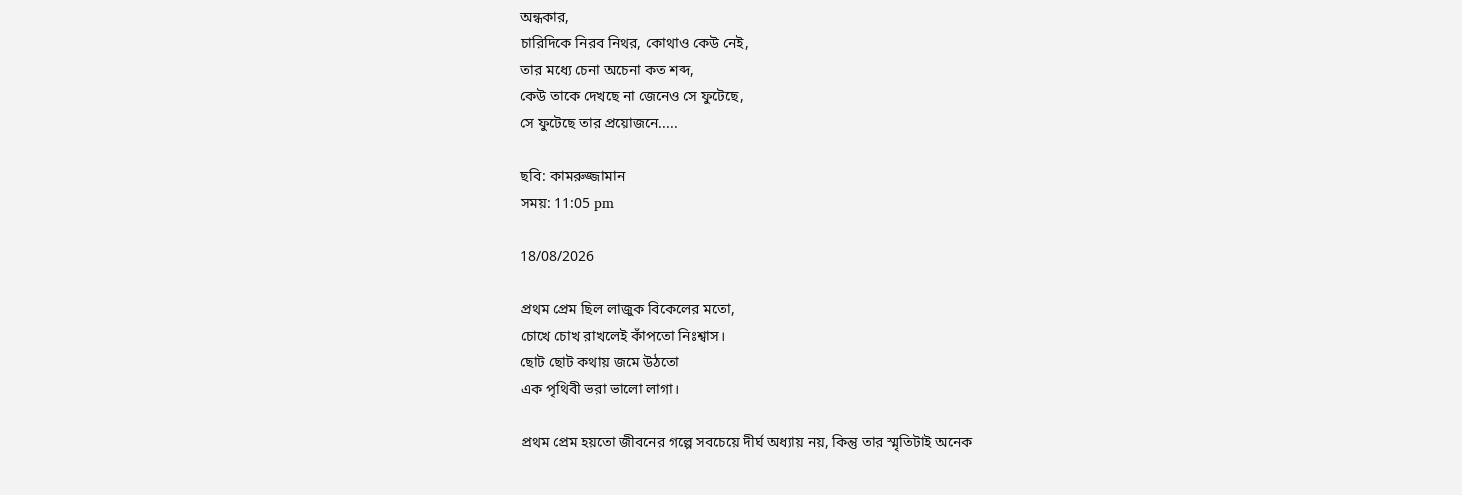অন্ধকার,
চারিদিকে নিরব নিথর, কোথাও কেউ নেই,
তার মধ্যে চেনা অচেনা কত শব্দ,
কেউ তাকে দেখছে না জেনেও সে ফুটেছে,
সে ফুটেছে তার প্রয়োজনে.....

ছবি: কামরুজ্জামান
সময়: 11:05 pm

18/08/2026

প্রথম প্রেম ছিল লাজুক বিকেলের মতো,
চোখে চোখ রাখলেই কাঁপতো নিঃশ্বাস।
ছোট ছোট কথায় জমে উঠতো
এক পৃথিবী ভরা ভালো লাগা।

প্রথম প্রেম হয়তো জীবনের গল্পে সবচেয়ে দীর্ঘ অধ্যায় নয়, কিন্তু তার স্মৃতিটাই অনেক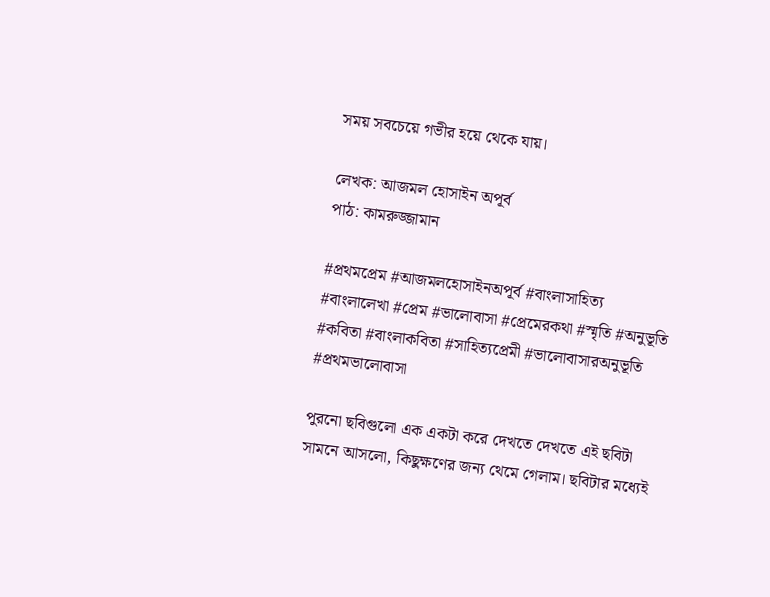সময় সবচেয়ে গভীর হয়ে থেকে যায়।

লেখক: আজমল হোসাইন অপূর্ব
পাঠ: কামরুজ্জামান

#প্রথমপ্রেম #আজমলহোসাইনঅপূর্ব #বাংলাসাহিত্য #বাংলালেখা #প্রেম #ভালোবাসা #প্রেমেরকথা #স্মৃতি #অনুভূতি #কবিতা #বাংলাকবিতা #সাহিত্যপ্রেমী #ভালোবাসারঅনুভূতি #প্রথমভালোবাসা

পুরনো ছবিগুলো এক একটা করে দেখতে দেখতে এই ছবিটা সামনে আসলো, কিছুক্ষণের জন্য থেমে গেলাম। ছবিটার মধ্যেই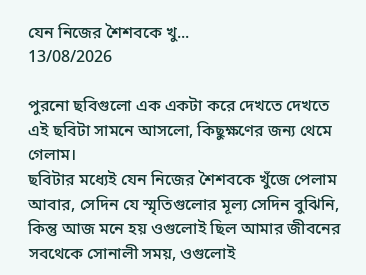যেন নিজের শৈশবকে খু...
13/08/2026

পুরনো ছবিগুলো এক একটা করে দেখতে দেখতে এই ছবিটা সামনে আসলো, কিছুক্ষণের জন্য থেমে গেলাম।
ছবিটার মধ্যেই যেন নিজের শৈশবকে খুঁজে পেলাম আবার, সেদিন যে স্মৃতিগুলোর মূল্য সেদিন বুঝিনি, কিন্তু আজ মনে হয় ওগুলোই ছিল আমার জীবনের সবথেকে সোনালী সময়, ওগুলোই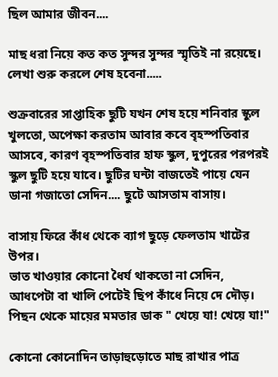ছিল আমার জীবন....

মাছ ধরা নিয়ে কত কত সুন্দর সুন্দর স্মৃতিই না রয়েছে।
লেখা শুরু করলে শেষ হবেনা.....

শুক্রবারের সাপ্তাহিক ছুটি যখন শেষ হয়ে শনিবার স্কুল খুলতো, অপেক্ষা করতাম আবার কবে বৃহস্পতিবার আসবে, কারণ বৃহস্পতিবার হাফ স্কুল, দুপুরের পরপরই স্কুল ছুটি হয়ে যাবে। ছুটির ঘন্টা বাজতেই পায়ে যেন ডানা গজাতো সেদিন.... ছুটে আসতাম বাসায়।

বাসায় ফিরে কাঁধ থেকে ব্যাগ ছুড়ে ফেলতাম খাটের উপর।
ভাত খাওয়ার কোনো ধৈর্য থাকতো না সেদিন, আধপেটা বা খালি পেটেই ছিপ কাঁধে নিয়ে দে দৌড়। পিছন থেকে মায়ের মমতার ডাক " খেয়ে যা! খেয়ে যা!"

কোনো কোনোদিন তাড়াহুড়োতে মাছ রাখার পাত্র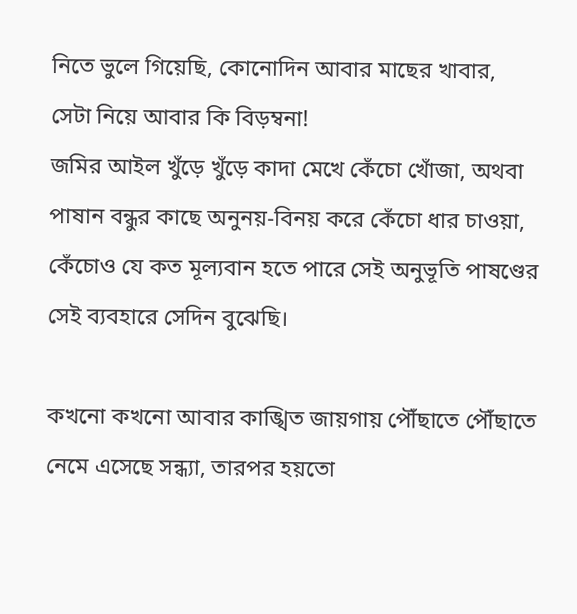নিতে ভুলে গিয়েছি, কোনোদিন আবার মাছের খাবার,
সেটা নিয়ে আবার কি বিড়ম্বনা!
জমির আইল খুঁড়ে খুঁড়ে কাদা মেখে কেঁচো খোঁজা, অথবা পাষান বন্ধুর কাছে অনুনয়-বিনয় করে কেঁচো ধার চাওয়া, কেঁচোও যে কত মূল্যবান হতে পারে সেই অনুভূতি পাষণ্ডের সেই ব্যবহারে সেদিন বুঝেছি।

কখনো কখনো আবার কাঙ্খিত জায়গায় পৌঁছাতে পৌঁছাতে নেমে এসেছে সন্ধ্যা, তারপর হয়তো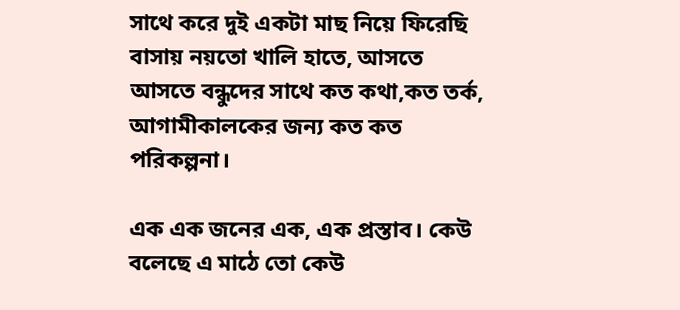সাথে করে দুই একটা মাছ নিয়ে ফিরেছি বাসায় নয়তো খালি হাতে, আসতে আসতে বন্ধুদের সাথে কত কথা,কত তর্ক, আগামীকালকের জন্য কত কত পরিকল্পনা।

এক এক জনের এক, এক প্রস্তাব। কেউ বলেছে এ মাঠে তো কেউ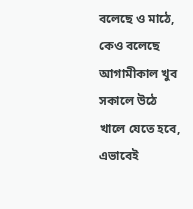বলেছে ও মাঠে, কেও বলেছে আগামীকাল খুব সকালে উঠে খালে যেতে হবে, এভাবেই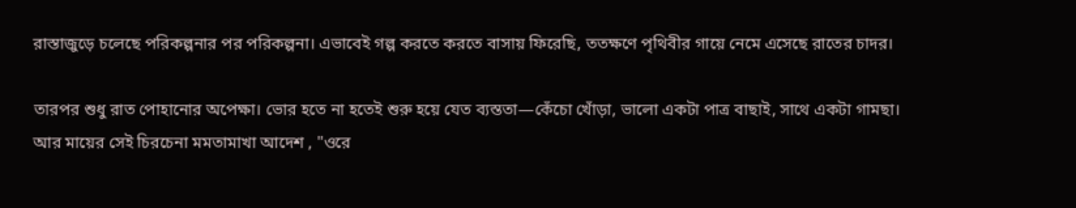রাস্তাজুড়ে চলেছে পরিকল্পনার পর পরিকল্পনা। এভাবেই গল্প করতে করতে বাসায় ফিরেছি, ততক্ষণে পৃথিবীর গায়ে নেমে এসেছে রাতের চাদর।

তারপর শুধু রাত পোহানোর অপেক্ষা। ভোর হতে না হতেই শুরু হয়ে যেত ব্যস্ততা—কেঁচো খোঁড়া, ভালো একটা পাত্র বাছাই, সাথে একটা গামছা। আর মায়ের সেই চিরচেনা মমতামাখা আদেশ , "ওরে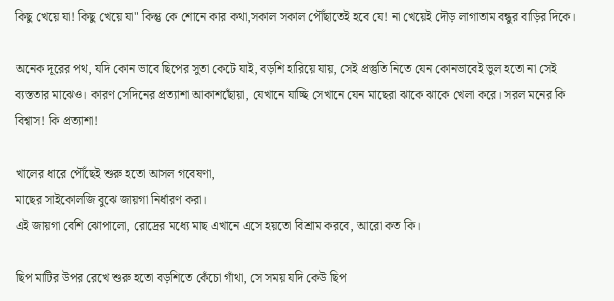কিছু খেয়ে যা! কিছু খেয়ে যা" কিন্তু কে শোনে কার কথা,সকাল সকাল পৌঁছাতেই হবে যে! না খেয়েই দৌড় লাগাতাম বন্ধুর বাড়ির দিকে।

অনেক দূরের পথ, যদি কোন ভাবে ছিপের সুতা কেটে যাই, বড়শি হারিয়ে যায়, সেই প্রস্তুতি নিতে যেন কোনভাবেই ভুল হতো না সেই ব্যস্ততার মাঝেও। কারণ সেদিনের প্রত্যাশা আকাশছোঁয়া, যেখানে যাচ্ছি সেখানে যেন মাছেরা ঝাকে ঝাকে খেলা করে। সরল মনের কি বিশ্বাস! কি প্রত্যাশা!

খালের ধারে পৌঁছেই শুরু হতো আসল গবেষণা,
মাছের সাইকোলজি বুঝে জায়গা নির্ধারণ করা।
এই জায়গা বেশি ঝোপালো, রোদ্রের মধ্যে মাছ এখানে এসে হয়তো বিশ্রাম করবে, আরো কত কি।

ছিপ মাটির উপর রেখে শুরু হতো বড়শিতে কেঁচো গাঁথা, সে সময় যদি কেউ ছিপ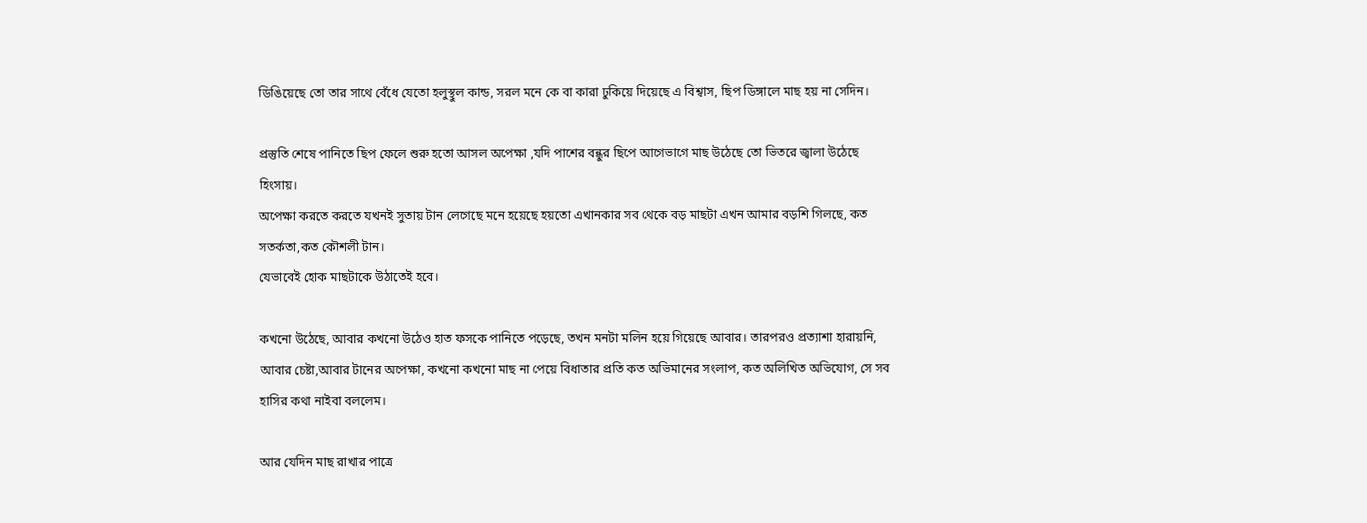ডিঙিয়েছে তো তার সাথে বেঁধে যেতো হলুস্থুল কান্ড, সরল মনে কে বা কারা ঢুকিয়ে দিয়েছে এ বিশ্বাস, ছিপ ডিঙ্গালে মাছ হয় না সেদিন।

প্রস্তুতি শেষে পানিতে ছিপ ফেলে শুরু হতো আসল অপেক্ষা ,যদি পাশের বন্ধুর ছিপে আগেভাগে মাছ উঠেছে তো ভিতরে জ্বালা উঠেছে হিংসায়।
অপেক্ষা করতে করতে যখনই সুতায় টান লেগেছে মনে হয়েছে হয়তো এখানকার সব থেকে বড় মাছটা এখন আমার বড়শি গিলছে, কত সতর্কতা,কত কৌশলী টান।
যেভাবেই হোক মাছটাকে উঠাতেই হবে।

কখনো উঠেছে, আবার কখনো উঠেও হাত ফসকে পানিতে পড়েছে, তখন মনটা মলিন হয়ে গিয়েছে আবার। তারপরও প্রত্যাশা হারায়নি, আবার চেষ্টা,আবার টানের অপেক্ষা, কখনো কখনো মাছ না পেয়ে বিধাতার প্রতি কত অভিমানের সংলাপ, কত অলিখিত অভিযোগ, সে সব হাসির কথা নাইবা বললেম।

আর যেদিন মাছ রাখার পাত্রে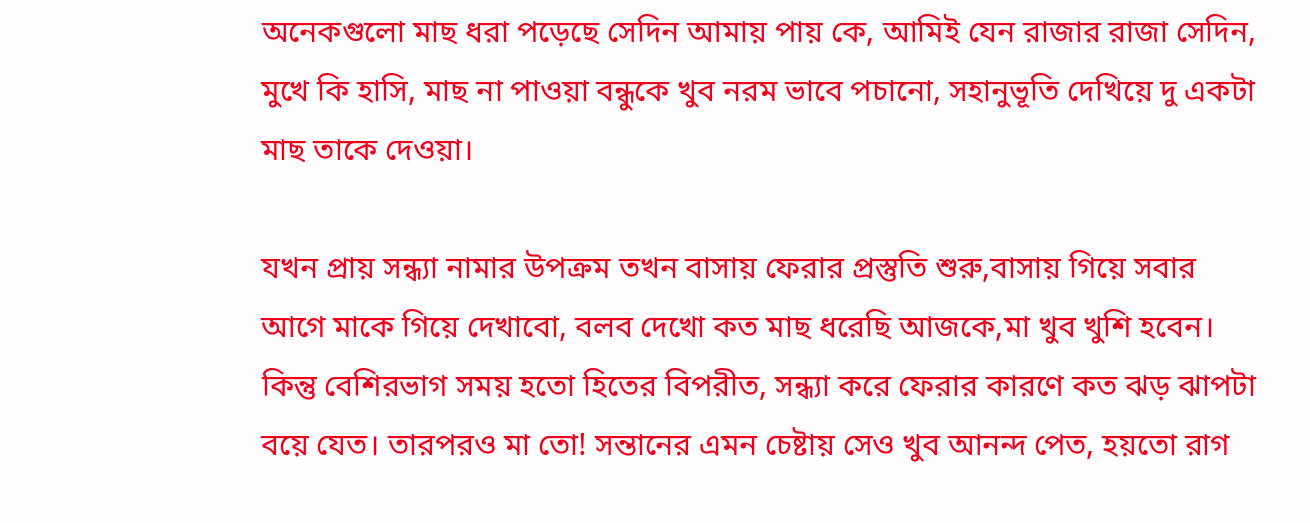অনেকগুলো মাছ ধরা পড়েছে সেদিন আমায় পায় কে, আমিই যেন রাজার রাজা সেদিন, মুখে কি হাসি, মাছ না পাওয়া বন্ধুকে খুব নরম ভাবে পচানো, সহানুভূতি দেখিয়ে দু একটা মাছ তাকে দেওয়া।

যখন প্রায় সন্ধ্যা নামার উপক্রম তখন বাসায় ফেরার প্রস্তুতি শুরু,বাসায় গিয়ে সবার আগে মাকে গিয়ে দেখাবো, বলব দেখো কত মাছ ধরেছি আজকে,মা খুব খুশি হবেন।
কিন্তু বেশিরভাগ সময় হতো হিতের বিপরীত, সন্ধ্যা করে ফেরার কারণে কত ঝড় ঝাপটা বয়ে যেত। তারপরও মা তো! সন্তানের এমন চেষ্টায় সেও খুব আনন্দ পেত, হয়তো রাগ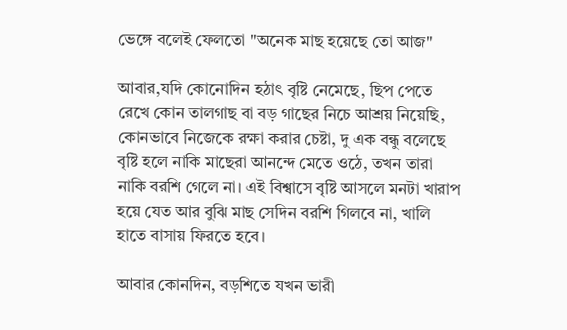ভেঙ্গে বলেই ফেলতো "অনেক মাছ হয়েছে তো আজ"

আবার,যদি কোনোদিন হঠাৎ বৃষ্টি নেমেছে, ছিপ পেতে রেখে কোন তালগাছ বা বড় গাছের নিচে আশ্রয় নিয়েছি, কোনভাবে নিজেকে রক্ষা করার চেষ্টা, দু এক বন্ধু বলেছে বৃষ্টি হলে নাকি মাছেরা আনন্দে মেতে ওঠে, তখন তারা নাকি বরশি গেলে না। এই বিশ্বাসে বৃষ্টি আসলে মনটা খারাপ হয়ে যেত আর বুঝি মাছ সেদিন বরশি গিলবে না, খালি হাতে বাসায় ফিরতে হবে।

আবার কোনদিন, বড়শিতে যখন ভারী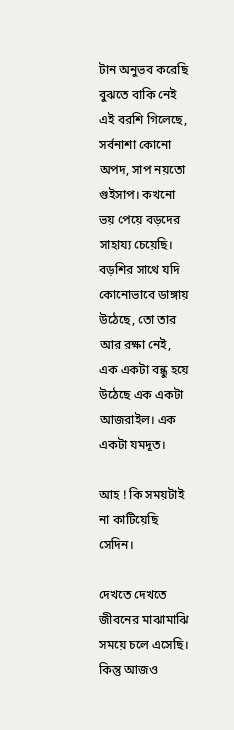টান অনুভব করেছি বুঝতে বাকি নেই এই বরশি গিলেছে, সর্বনাশা কোনো অপদ, সাপ নয়তো গুইসাপ। কখনো ভয় পেয়ে বড়দের সাহায্য চেয়েছি।
বড়শির সাথে যদি কোনোভাবে ডাঙ্গায় উঠেছে, তো তার আর রক্ষা নেই, এক একটা বন্ধু হয়ে উঠেছে এক একটা আজরাইল। এক একটা যমদূত।

আহ ! কি সময়টাই না কাটিয়েছি সেদিন।

দেখতে দেখতে জীবনের মাঝামাঝি সময়ে চলে এসেছি। কিন্তু আজও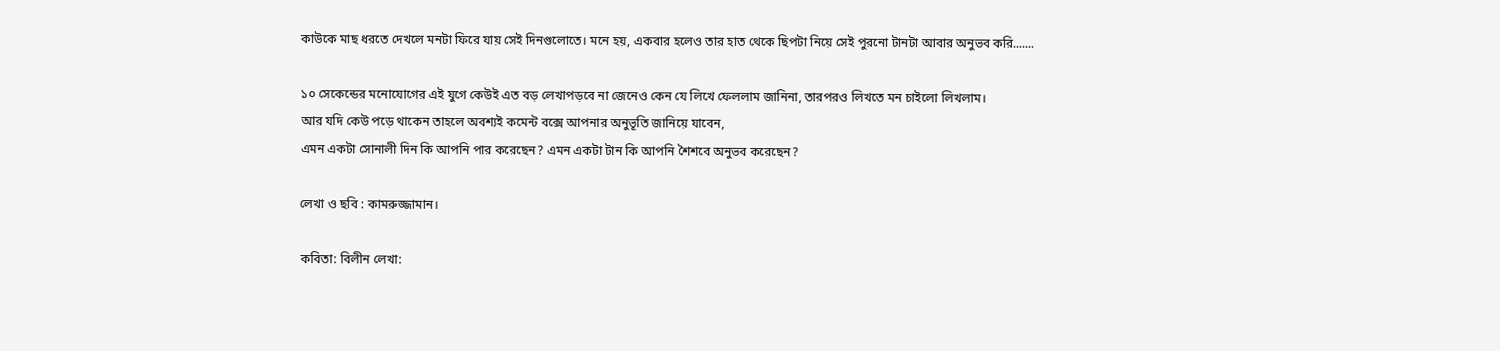কাউকে মাছ ধরতে দেখলে মনটা ফিরে যায় সেই দিনগুলোতে। মনে হয়, একবার হলেও তার হাত থেকে ছিপটা নিয়ে সেই পুরনো টানটা আবার অনুভব করি.......

১০ সেকেন্ডের মনোযোগের এই যুগে কেউই এত বড় লেখাপড়বে না জেনেও কেন যে লিখে ফেললাম জানিনা, তারপরও লিখতে মন চাইলো লিখলাম।
আর যদি কেউ পড়ে থাকেন তাহলে অবশ্যই কমেন্ট বক্সে আপনার অনুভূতি জানিয়ে যাবেন,
এমন একটা সোনালী দিন কি আপনি পার করেছেন? এমন একটা টান কি আপনি শৈশবে অনুভব করেছেন?

লেখা ও ছবি : কামরুজ্জামান।

কবিতা: বিলীন লেখা: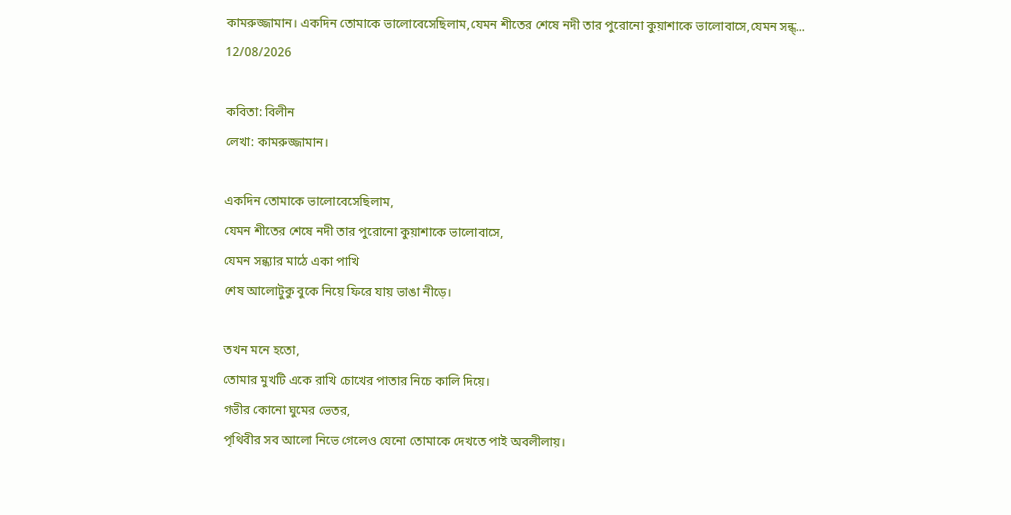কামরুজ্জামান। একদিন তোমাকে ভালোবেসেছিলাম,যেমন শীতের শেষে নদী তার পুরোনো কুয়াশাকে ভালোবাসে,যেমন সন্ধ্...
12/08/2026

কবিতা: বিলীন
লেখা: কামরুজ্জামান।

একদিন তোমাকে ভালোবেসেছিলাম,
যেমন শীতের শেষে নদী তার পুরোনো কুয়াশাকে ভালোবাসে,
যেমন সন্ধ্যার মাঠে একা পাখি
শেষ আলোটুকু বুকে নিয়ে ফিরে যায় ভাঙা নীড়ে।

তখন মনে হতো,
তোমার মুখটি একে রাখি চোখের পাতার নিচে কালি দিয়ে।
গভীর কোনো ঘুমের ভেতর,
পৃথিবীর সব আলো নিভে গেলেও যেনো তোমাকে দেখতে পাই অবলীলায়।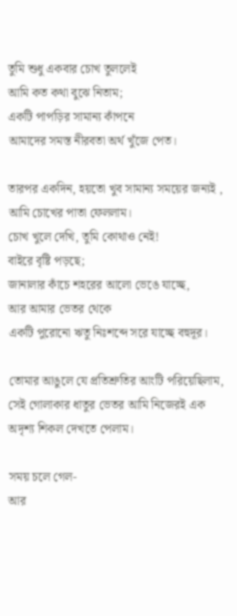তুমি শুধু একবার চোখ তুললেই
আমি কত কথা বুঝে নিতাম;
একটি পাপড়ির সামান্য কাঁপনে
আমাদের সমস্ত নীরবতা অর্থ খুঁজে পেত।

তারপর একদিন, হয়তো খুব সামান্য সময়ের জন্যই ,
আমি চোখের পাতা ফেললাম।
চোখ খুলে দেখি, তুমি কোথাও নেই!
বাইরে বৃষ্টি পড়ছে;
জানালার কাঁচে শহরের আলো ভেঙে যাচ্ছে,
আর আমার ভেতর থেকে
একটি পুরোনো ঋতু নিঃশব্দে সরে যাচ্ছে বহুদূর।

তোমার আঙুলে যে প্রতিশ্রুতির আংটি পরিয়েছিলাম,
সেই গোলাকার ধাতুর ভেতর আমি নিজেরই এক অদৃশ্য শিকল দেখতে পেলাম।

সময় চলে গেল-
আর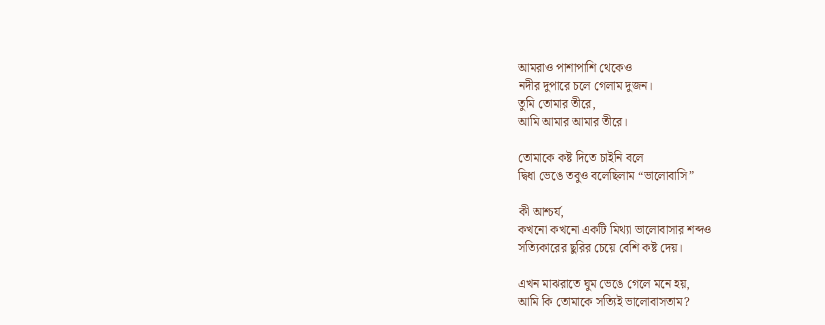আমরাও পাশাপাশি থেকেও
নদীর দুপারে চলে গেলাম দুজন।
তুমি তোমার তীরে,
আমি আমার আমার তীরে।

তোমাকে কষ্ট দিতে চাইনি বলে
দ্বিধা ভেঙে তবুও বলেছিলাম “ভালোবাসি”

কী আশ্চর্য,
কখনো কখনো একটি মিথ্যা ভালোবাসার শব্দও
সত্যিকারের ছুরির চেয়ে বেশি কষ্ট দেয়।

এখন মাঝরাতে ঘুম ভেঙে গেলে মনে হয়,
আমি কি তোমাকে সত্যিই ভালোবাসতাম?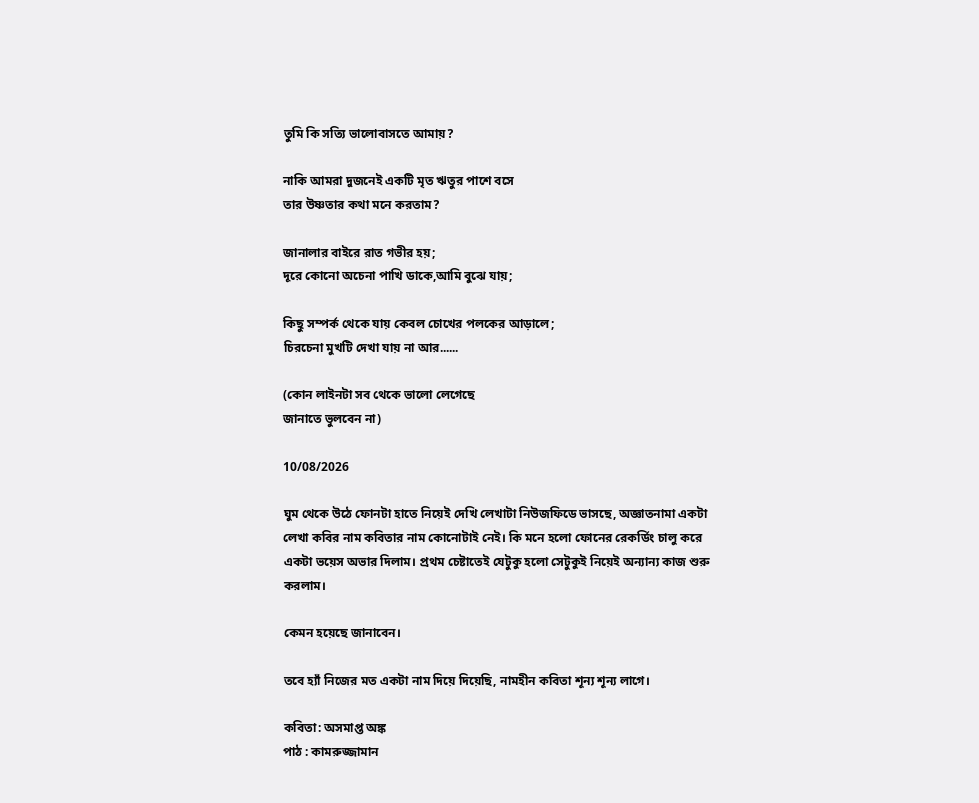তুমি কি সত্যি ভালোবাসতে আমায়?

নাকি আমরা দুজনেই একটি মৃত ঋতুর পাশে বসে
তার উষ্ণতার কথা মনে করতাম?

জানালার বাইরে রাত গভীর হয়;
দূরে কোনো অচেনা পাখি ডাকে,আমি বুঝে যায়;

কিছু সম্পর্ক থেকে যায় কেবল চোখের পলকের আড়ালে;
চিরচেনা মুখটি দেখা যায় না আর......

(কোন লাইনটা সব থেকে ভালো লেগেছে
জানাতে ভুলবেন না)

10/08/2026

ঘুম থেকে উঠে ফোনটা হাতে নিয়েই দেখি লেখাটা নিউজফিডে ভাসছে, অজ্ঞাতনামা একটা লেখা কবির নাম কবিতার নাম কোনোটাই নেই। কি মনে হলো ফোনের রেকর্ডিং চালু করে একটা ভয়েস অভার দিলাম। প্রথম চেষ্টাতেই যেটুকু হলো সেটুকুই নিয়েই অন্যান্য কাজ শুরু করলাম।

কেমন হয়েছে জানাবেন।

তবে হ্যাঁ নিজের মত একটা নাম দিয়ে দিয়েছি, নামহীন কবিতা শূন্য শূন্য লাগে।

কবিতা: অসমাপ্ত অঙ্ক
পাঠ : কামরুজ্জামান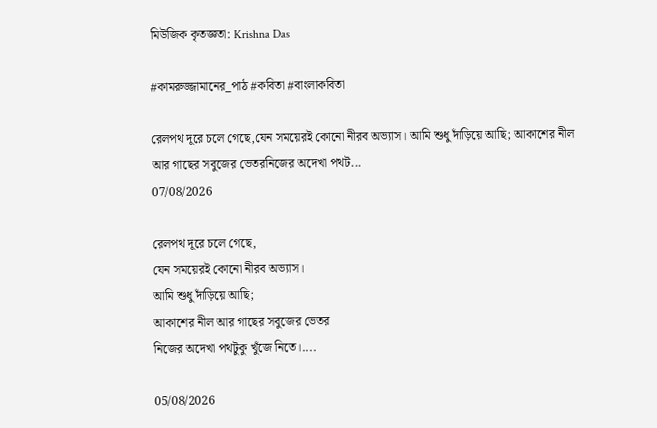মিউজিক কৃতজ্ঞতা: Krishna Das

#কামরুজ্জামানের_পাঠ #কবিতা #বাংলাকবিতা

রেলপথ দূরে চলে গেছে,যেন সময়েরই কোনো নীরব অভ্যাস। আমি শুধু দাঁড়িয়ে আছি; আকাশের নীল আর গাছের সবুজের ভেতরনিজের অদেখা পথট...
07/08/2026

রেলপথ দূরে চলে গেছে,
যেন সময়েরই কোনো নীরব অভ্যাস।
আমি শুধু দাঁড়িয়ে আছি;
আকাশের নীল আর গাছের সবুজের ভেতর
নিজের অদেখা পথটুকু খুঁজে নিতে।....

05/08/2026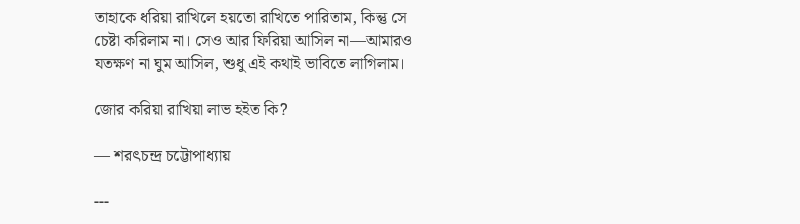তাহাকে ধরিয়া রাখিলে হয়তো রাখিতে পারিতাম, কিন্তু সে চেষ্টা করিলাম না। সেও আর ফিরিয়া আসিল না—আমারও যতক্ষণ না ঘুম আসিল, শুধু এই কথাই ভাবিতে লাগিলাম।

জোর করিয়া রাখিয়া লাভ হইত কি?

— শরৎচন্দ্র চট্টোপাধ্যায়

---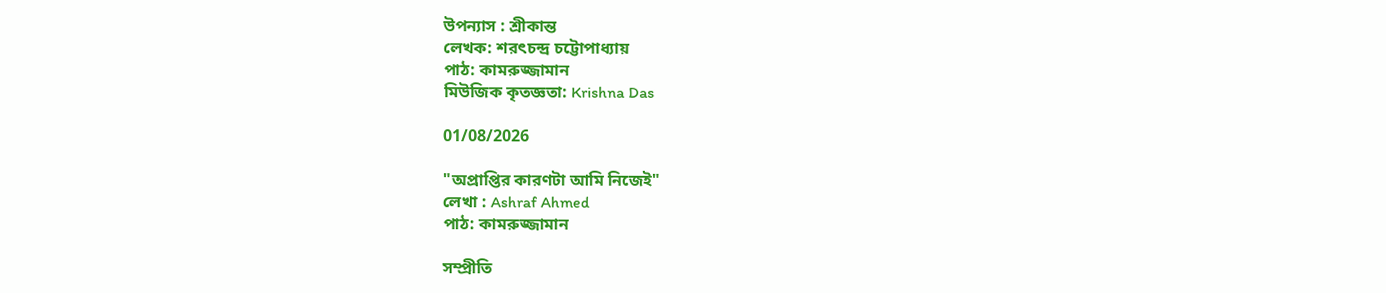উপন্যাস : শ্রীকান্ত
লেখক: শরৎচন্দ্র চট্টোপাধ্যায়
পাঠ: কামরুজ্জামান
মিউজিক কৃতজ্ঞতা: Krishna Das

01/08/2026

"অপ্রাপ্তির কারণটা আমি নিজেই"
লেখা : Ashraf Ahmed
পাঠ: কামরুজ্জামান

সম্প্রীতি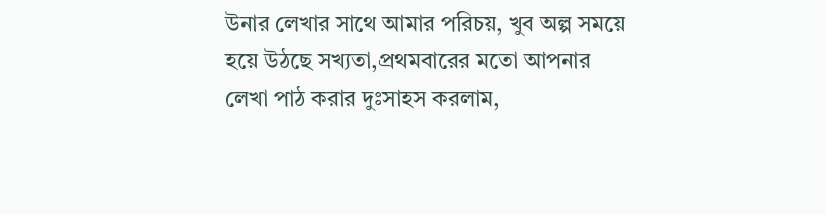উনার লেখার সাথে আমার পরিচয়, খুব অল্প সময়ে হয়ে উঠছে সখ্যতা,প্রথমবারের মতো আপনার লেখা পাঠ করার দুঃসাহস করলাম,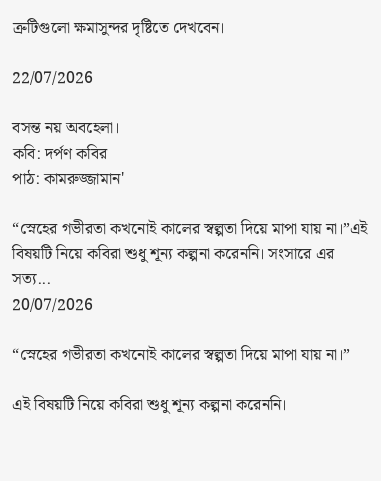ত্রুটিগুলো ক্ষমাসুন্দর দৃষ্টিতে দেখবেন।

22/07/2026

বসন্ত নয় অবহেলা।
কবি: দর্পণ কবির
পাঠ: কামরুজ্জামান'

“স্নেহের গভীরতা কখনোই কালের স্বল্পতা দিয়ে মাপা যায় না।”এই বিষয়টি নিয়ে কবিরা শুধু শূন্য কল্পনা করেননি। সংসারে এর সত্য...
20/07/2026

“স্নেহের গভীরতা কখনোই কালের স্বল্পতা দিয়ে মাপা যায় না।”

এই বিষয়টি নিয়ে কবিরা শুধু শূন্য কল্পনা করেননি।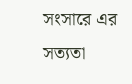সংসারে এর সত্যতা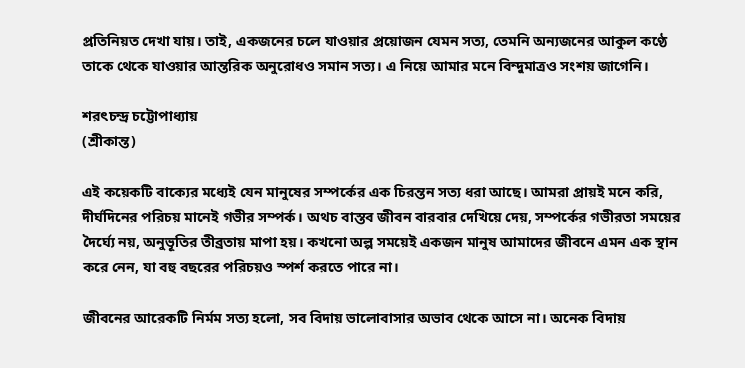প্রতিনিয়ত দেখা যায়। তাই, একজনের চলে যাওয়ার প্রয়োজন যেমন সত্য, তেমনি অন্যজনের আকুল কণ্ঠে তাকে থেকে যাওয়ার আন্তরিক অনুরোধও সমান সত্য। এ নিয়ে আমার মনে বিন্দুমাত্রও সংশয় জাগেনি।

শরৎচন্দ্র চট্টোপাধ্যায়
(শ্রীকান্ত)

এই কয়েকটি বাক্যের মধ্যেই যেন মানুষের সম্পর্কের এক চিরন্তন সত্য ধরা আছে। আমরা প্রায়ই মনে করি, দীর্ঘদিনের পরিচয় মানেই গভীর সম্পর্ক। অথচ বাস্তব জীবন বারবার দেখিয়ে দেয়, সম্পর্কের গভীরতা সময়ের দৈর্ঘ্যে নয়, অনুভূতির তীব্রতায় মাপা হয়। কখনো অল্প সময়েই একজন মানুষ আমাদের জীবনে এমন এক স্থান করে নেন, যা বহু বছরের পরিচয়ও স্পর্শ করতে পারে না।

জীবনের আরেকটি নির্মম সত্য হলো, সব বিদায় ভালোবাসার অভাব থেকে আসে না। অনেক বিদায়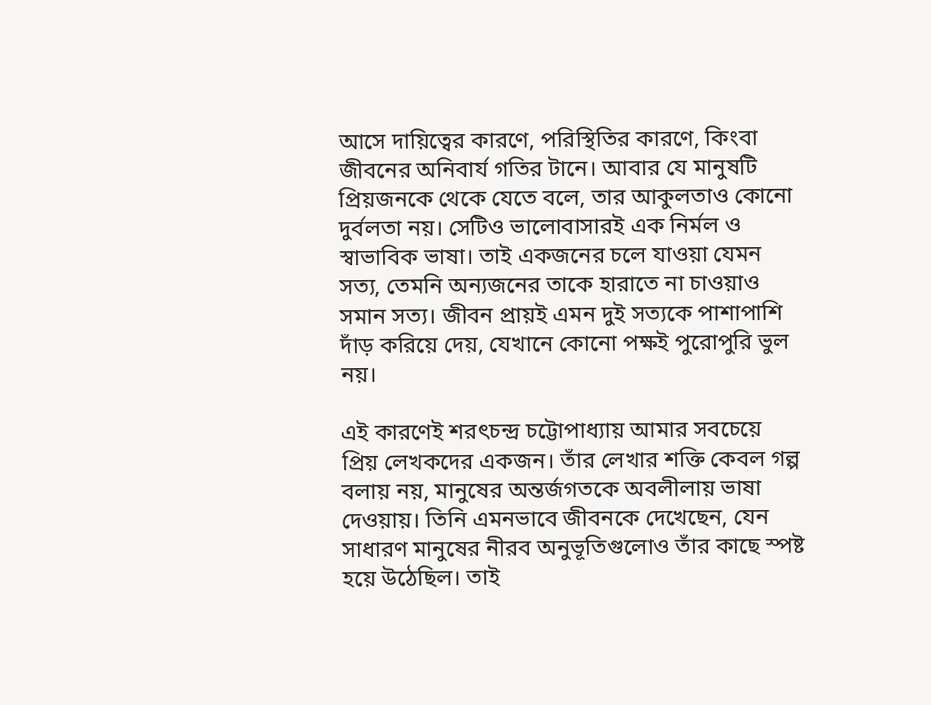আসে দায়িত্বের কারণে, পরিস্থিতির কারণে, কিংবা জীবনের অনিবার্য গতির টানে। আবার যে মানুষটি প্রিয়জনকে থেকে যেতে বলে, তার আকুলতাও কোনো দুর্বলতা নয়। সেটিও ভালোবাসারই এক নির্মল ও স্বাভাবিক ভাষা। তাই একজনের চলে যাওয়া যেমন সত্য, তেমনি অন্যজনের তাকে হারাতে না চাওয়াও সমান সত্য। জীবন প্রায়ই এমন দুই সত্যকে পাশাপাশি দাঁড় করিয়ে দেয়, যেখানে কোনো পক্ষই পুরোপুরি ভুল নয়।

এই কারণেই শরৎচন্দ্র চট্টোপাধ্যায় আমার সবচেয়ে প্রিয় লেখকদের একজন। তাঁর লেখার শক্তি কেবল গল্প বলায় নয়, মানুষের অন্তর্জগতকে অবলীলায় ভাষা দেওয়ায়। তিনি এমনভাবে জীবনকে দেখেছেন, যেন সাধারণ মানুষের নীরব অনুভূতিগুলোও তাঁর কাছে স্পষ্ট হয়ে উঠেছিল। তাই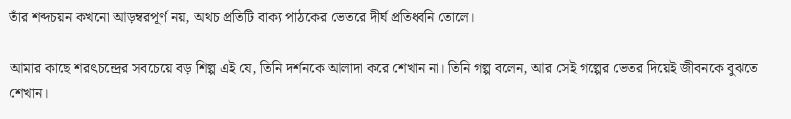তাঁর শব্দচয়ন কখনো আড়ম্বরপূর্ণ নয়, অথচ প্রতিটি বাক্য পাঠকের ভেতরে দীর্ঘ প্রতিধ্বনি তোলে।

আমার কাছে শরৎচন্দ্রের সবচেয়ে বড় শিল্প এই যে, তিনি দর্শনকে আলাদা করে শেখান না। তিনি গল্প বলেন, আর সেই গল্পের ভেতর দিয়েই জীবনকে বুঝতে শেখান।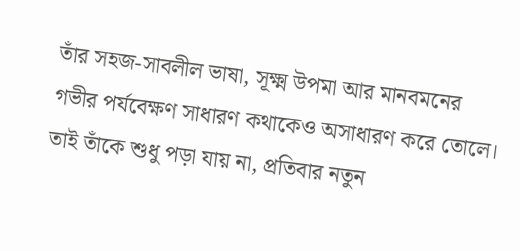তাঁর সহজ-সাবলীল ভাষা, সূক্ষ্ম উপমা আর মানবমনের গভীর পর্যবেক্ষণ সাধারণ কথাকেও অসাধারণ করে তোলে। তাই তাঁকে শুধু পড়া যায় না, প্রতিবার নতুন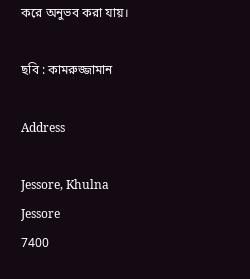করে অনুভব করা যায়।

ছবি : কামরুজ্জামান

Address

Jessore, Khulna
Jessore
7400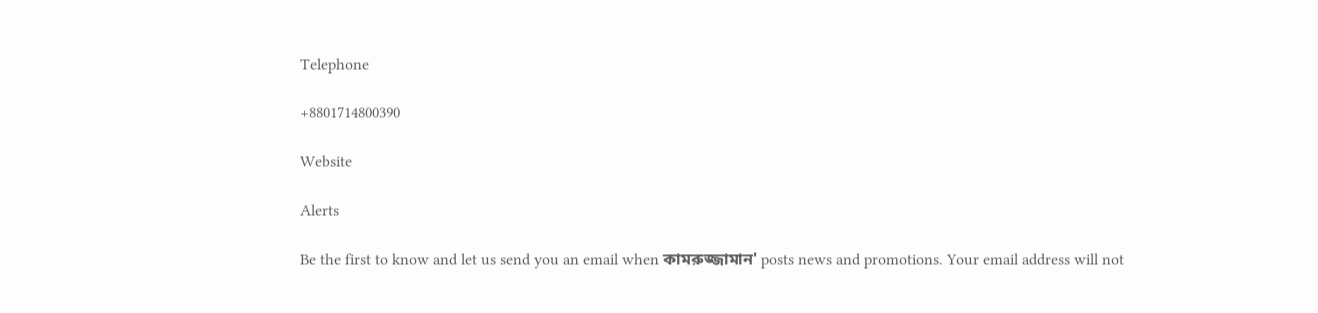Telephone

+8801714800390

Website

Alerts

Be the first to know and let us send you an email when কামরুজ্জামান' posts news and promotions. Your email address will not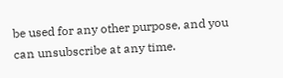be used for any other purpose, and you can unsubscribe at any time.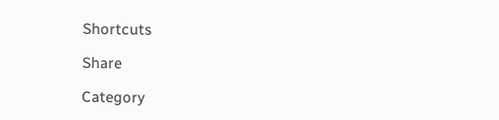Shortcuts

Share

Category